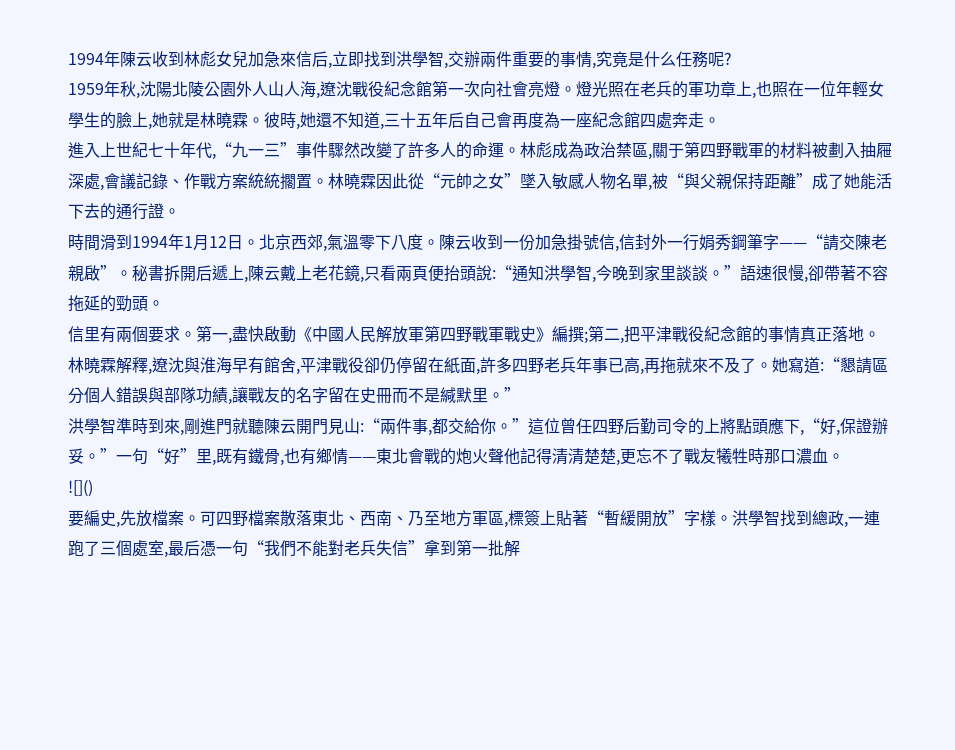1994年陳云收到林彪女兒加急來信后,立即找到洪學智,交辦兩件重要的事情,究竟是什么任務呢?
1959年秋,沈陽北陵公園外人山人海,遼沈戰役紀念館第一次向社會亮燈。燈光照在老兵的軍功章上,也照在一位年輕女學生的臉上,她就是林曉霖。彼時,她還不知道,三十五年后自己會再度為一座紀念館四處奔走。
進入上世紀七十年代,“九一三”事件驟然改變了許多人的命運。林彪成為政治禁區,關于第四野戰軍的材料被劃入抽屜深處,會議記錄、作戰方案統統擱置。林曉霖因此從“元帥之女”墜入敏感人物名單,被“與父親保持距離”成了她能活下去的通行證。
時間滑到1994年1月12日。北京西郊,氣溫零下八度。陳云收到一份加急掛號信,信封外一行娟秀鋼筆字——“請交陳老親啟”。秘書拆開后遞上,陳云戴上老花鏡,只看兩頁便抬頭說:“通知洪學智,今晚到家里談談。”語速很慢,卻帶著不容拖延的勁頭。
信里有兩個要求。第一,盡快啟動《中國人民解放軍第四野戰軍戰史》編撰;第二,把平津戰役紀念館的事情真正落地。林曉霖解釋,遼沈與淮海早有館舍,平津戰役卻仍停留在紙面,許多四野老兵年事已高,再拖就來不及了。她寫道:“懇請區分個人錯誤與部隊功績,讓戰友的名字留在史冊而不是緘默里。”
洪學智準時到來,剛進門就聽陳云開門見山:“兩件事,都交給你。”這位曾任四野后勤司令的上將點頭應下,“好,保證辦妥。”一句“好”里,既有鐵骨,也有鄉情——東北會戰的炮火聲他記得清清楚楚,更忘不了戰友犧牲時那口濃血。
![]()
要編史,先放檔案。可四野檔案散落東北、西南、乃至地方軍區,標簽上貼著“暫緩開放”字樣。洪學智找到總政,一連跑了三個處室,最后憑一句“我們不能對老兵失信”拿到第一批解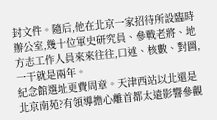封文件。隨后,他在北京一家招待所設臨時辦公室,幾十位軍史研究員、參戰老將、地方志工作人員來來往往,口述、核數、對圖,一干就是兩年。
紀念館選址更費周章。天津西站以北還是北京南苑?有領導擔心離首都太遠影響參觀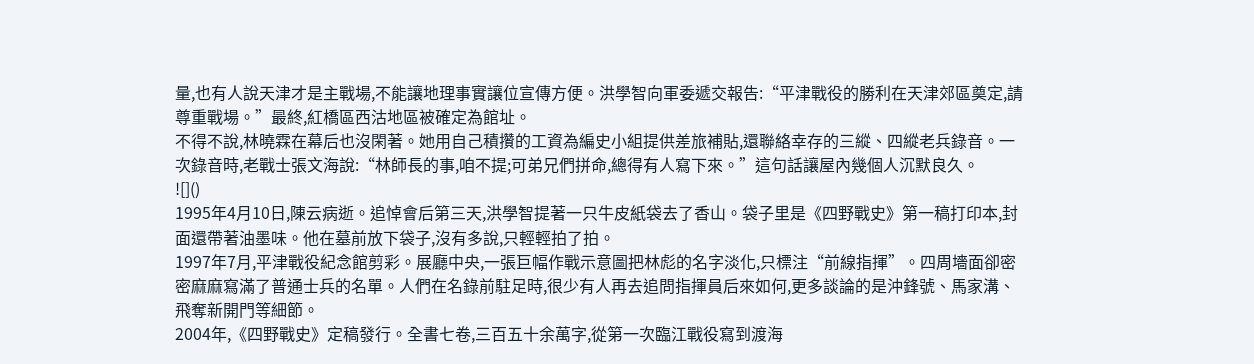量,也有人說天津才是主戰場,不能讓地理事實讓位宣傳方便。洪學智向軍委遞交報告:“平津戰役的勝利在天津郊區奠定,請尊重戰場。”最終,紅橋區西沽地區被確定為館址。
不得不說,林曉霖在幕后也沒閑著。她用自己積攢的工資為編史小組提供差旅補貼,還聯絡幸存的三縱、四縱老兵錄音。一次錄音時,老戰士張文海說:“林師長的事,咱不提;可弟兄們拼命,總得有人寫下來。”這句話讓屋內幾個人沉默良久。
![]()
1995年4月10日,陳云病逝。追悼會后第三天,洪學智提著一只牛皮紙袋去了香山。袋子里是《四野戰史》第一稿打印本,封面還帶著油墨味。他在墓前放下袋子,沒有多說,只輕輕拍了拍。
1997年7月,平津戰役紀念館剪彩。展廳中央,一張巨幅作戰示意圖把林彪的名字淡化,只標注“前線指揮”。四周墻面卻密密麻麻寫滿了普通士兵的名單。人們在名錄前駐足時,很少有人再去追問指揮員后來如何,更多談論的是沖鋒號、馬家溝、飛奪新開門等細節。
2004年,《四野戰史》定稿發行。全書七卷,三百五十余萬字,從第一次臨江戰役寫到渡海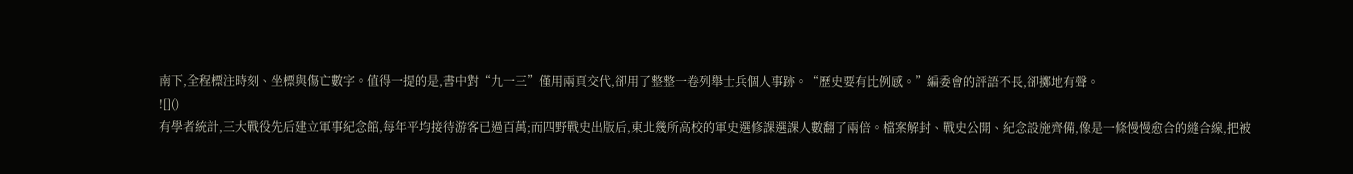南下,全程標注時刻、坐標與傷亡數字。值得一提的是,書中對“九一三”僅用兩頁交代,卻用了整整一卷列舉士兵個人事跡。“歷史要有比例感。”編委會的評語不長,卻擲地有聲。
![]()
有學者統計,三大戰役先后建立軍事紀念館,每年平均接待游客已過百萬;而四野戰史出版后,東北幾所高校的軍史選修課選課人數翻了兩倍。檔案解封、戰史公開、紀念設施齊備,像是一條慢慢愈合的縫合線,把被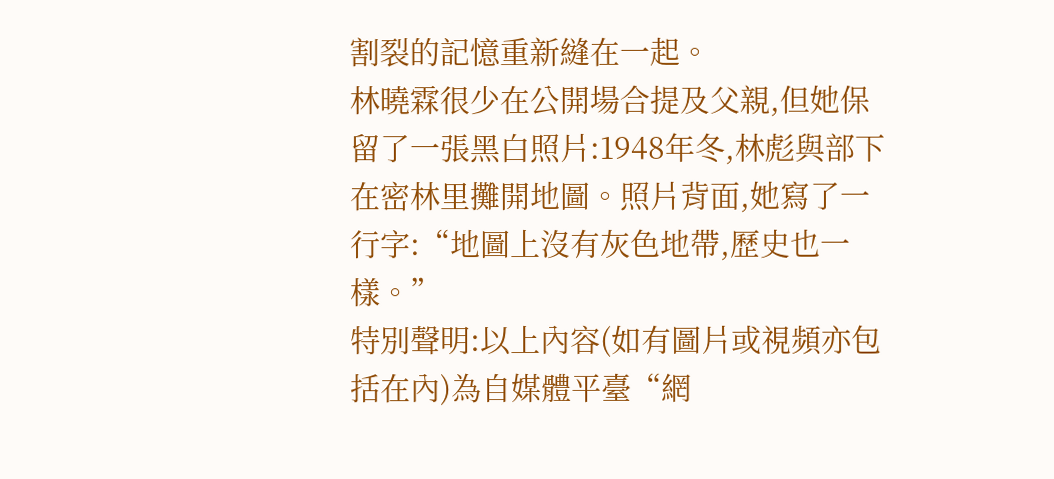割裂的記憶重新縫在一起。
林曉霖很少在公開場合提及父親,但她保留了一張黑白照片:1948年冬,林彪與部下在密林里攤開地圖。照片背面,她寫了一行字:“地圖上沒有灰色地帶,歷史也一樣。”
特別聲明:以上內容(如有圖片或視頻亦包括在內)為自媒體平臺“網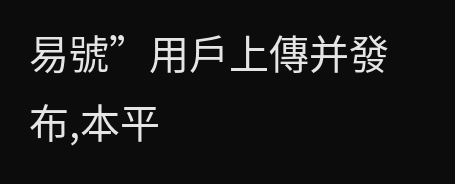易號”用戶上傳并發布,本平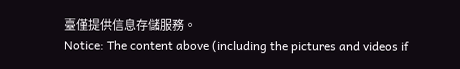臺僅提供信息存儲服務。
Notice: The content above (including the pictures and videos if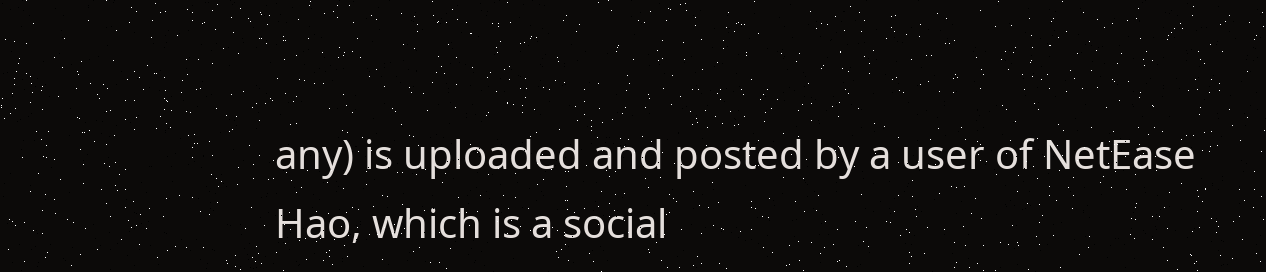any) is uploaded and posted by a user of NetEase Hao, which is a social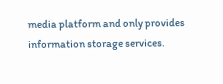media platform and only provides information storage services.